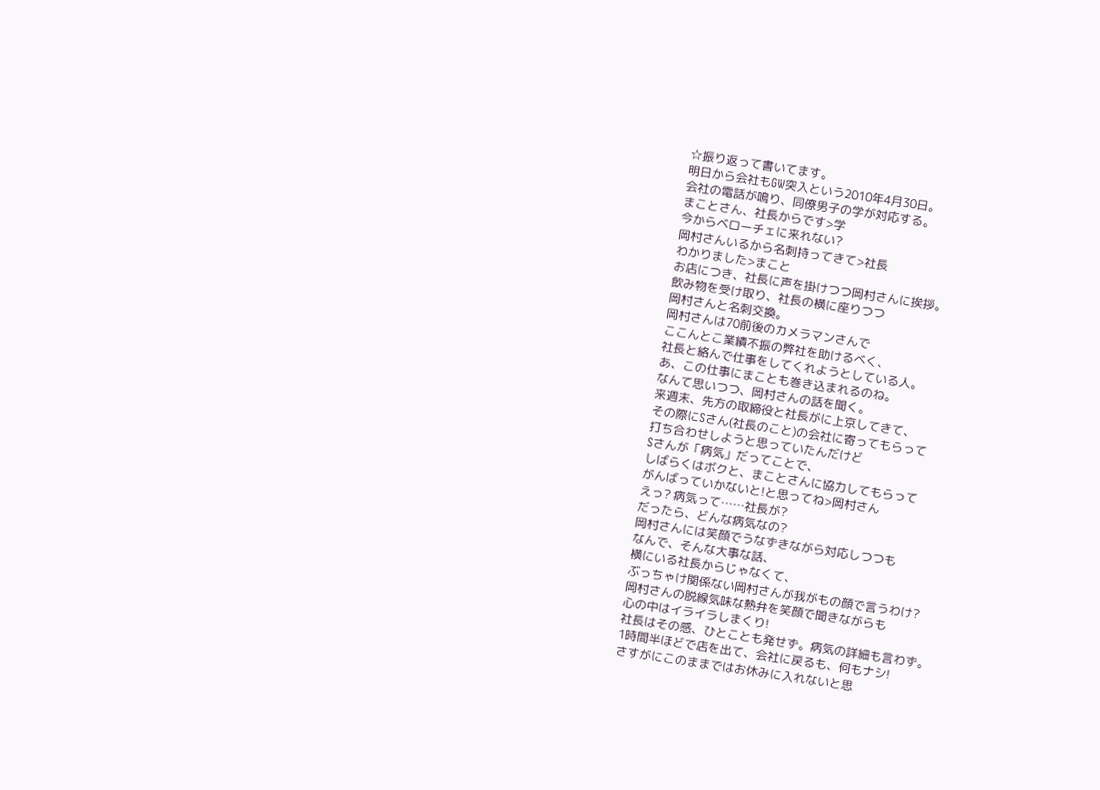☆振り返って書いてます。
明日から会社もGW突入という2010年4月30日。
会社の電話が鳴り、同僚男子の学が対応する。
まことさん、社長からです>学
今からベローチェに来れない?
岡村さんいるから名刺持ってきて>社長
わかりました>まこと
お店につき、社長に声を掛けつつ岡村さんに挨拶。
飲み物を受け取り、社長の横に座りつつ
岡村さんと名刺交換。
岡村さんは70前後のカメラマンさんで
ここんとこ業績不振の弊社を助けるべく、
社長と絡んで仕事をしてくれようとしている人。
あ、この仕事にまことも巻き込まれるのね。
なんて思いつつ、岡村さんの話を聞く。
来週末、先方の取締役と社長がに上京してきて、
その際にSさん(社長のこと)の会社に寄ってもらって
打ち合わせしようと思っていたんだけど
Sさんが「病気」だってことで、
しばらくはボクと、まことさんに協力してもらって
がんばっていかないと!と思ってね>岡村さん
えっ? 病気って……社長が?
だったら、どんな病気なの?
岡村さんには笑顔でうなずきながら対応しつつも
なんで、そんな大事な話、
横にいる社長からじゃなくて、
ぶっちゃけ関係ない岡村さんが我がもの顔で言うわけ?
岡村さんの脱線気味な熱弁を笑顔で聞きながらも
心の中はイライラしまくり!
社長はその感、ひとことも発せず。病気の詳細も言わず。
1時間半ほどで店を出て、会社に戻るも、何もナシ!
さすがにこのままではお休みに入れないと思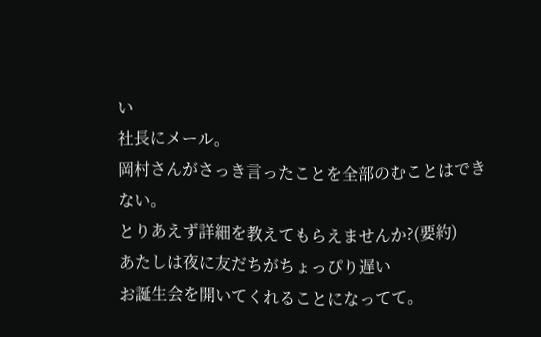い
社長にメール。
岡村さんがさっき言ったことを全部のむことはできない。
とりあえず詳細を教えてもらえませんか?(要約)
あたしは夜に友だちがちょっぴり遅い
お誕生会を開いてくれることになってて。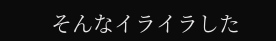そんなイライラした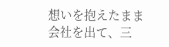想いを抱えたまま
会社を出て、三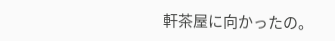軒茶屋に向かったの。